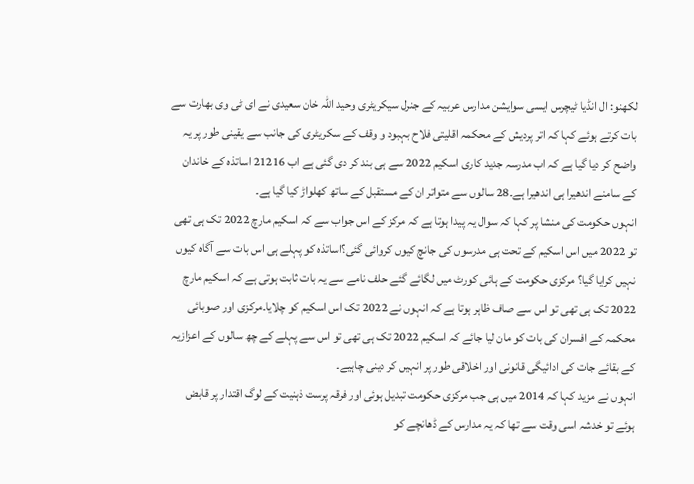لکھنو: ال انڈیا ٹیچرس ایسی سوایشن مدارس عربیہ کے جنرل سیکریٹری وحید اللہ خان سعیدی نے ای ٹی وی بھارت سے بات کرتے ہوئے کہا کہ اتر پردیش کے محکمہ اقلیتی فلاح بہبود و وقف کے سکریٹری کی جانب سے یقینی طور پر یہ واضح کر دیا گیا ہے کہ اب مدرسہ جدید کاری اسکیم 2022 سے ہی بند کر دی گئی ہے اب 21216 اساتذہ کے خاندان کے سامنے اندھیرا ہی اندھیرا ہے۔28 سالوں سے متواتر ان کے مستقبل کے ساتھ کھلواڑ کیا گیا ہے۔
انہوں حکومت کی منشا پر کہا کہ سوال یہ پیدا ہوتا ہے کہ مرکز کے اس جواب سے کہ اسکیم مارچ 2022 تک ہی تھی تو 2022 میں اس اسکیم کے تحت ہی مدرسوں کی جانچ کیوں کروائی گئی؟اساتذہ کو پہلے ہی اس بات سے آگاہ کیوں نہیں کرایا گیا؟ مرکزی حکومت کے ہائی کورٹ میں لگائے گئے حلف نامے سے یہ بات ثابت ہوتی ہے کہ اسکیم مارچ 2022 تک ہی تھی تو اس سے صاف ظاہر ہوتا ہے کہ انہوں نے 2022 تک اس اسکیم کو چلایا۔مرکزی اور صوبائی محکمہ کے افسران کی بات کو مان لیا جائے کہ اسکیم 2022 تک ہی تھی تو اس سے پہلے کے چھ سالوں کے اعزازیہ کے بقائے جات کی ادائیگی قانونی اور اخلاقی طور پر انہیں کر دینی چاہیے۔
انہوں نے مزید کہا کہ 2014 میں ہی جب مرکزی حکومت تبدیل ہوئی اور فرقہ پرست ذہنیت کے لوگ اقتدار پر قابض ہوئے تو خدشہ اسی وقت سے تھا کہ یہ مدارس کے ڈھانچے کو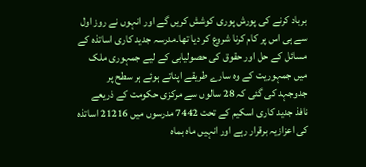برباد کرنے کی پورش پوری کوشش کریں گے اور انہوں نے روز اول سے ہی اس پر کام کرنا شروع کر دیا تھا۔مدرسہ جدید کاری اساتذہ کے مسائل کے حل اور حقوق کی حصولیابی کے لیے جمہوری ملک میں جمہوریت کے وہ سارے طریقے اپناتے ہوئے ہر سطح پر جدوجہد کی گئی کہ 28 سالوں سے مرکزی حکومت کے ذریعے نافذ جدید کاری اسکیم کے تحت 7442 مدرسوں میں 21216 اساتذہ کی اعزازیہ برقرار رہے اور انہیں ماہ بماہ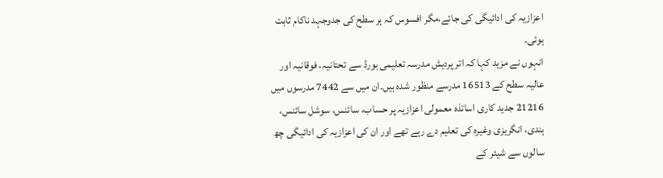اعزازیہ کی ادائیگی کی جائے،مگر افسوس کہ ہر سطح کی جدوجہد ناکام ثابت ہوئی۔
انہوں نے مزید کہا کہ اتر پردیش مدرسہ تعلیمی بورڈ سے تحتانیہ، فوقانیہ اور عالیہ سطح کے 16513 مدرسے منظور شدہ ہیں۔ان میں سے 7442 مدرسوں میں 21216 جدید کاری اساتذہ معمولی اعزازیہ پر حساب، سائنس، سوشل سائنس، ہندی، انگریزی وغیرہ کی تعلیم دے رہے تھے اور ان کی اعزازیہ کی ادائیگی چھ سالوں سے شیئر کے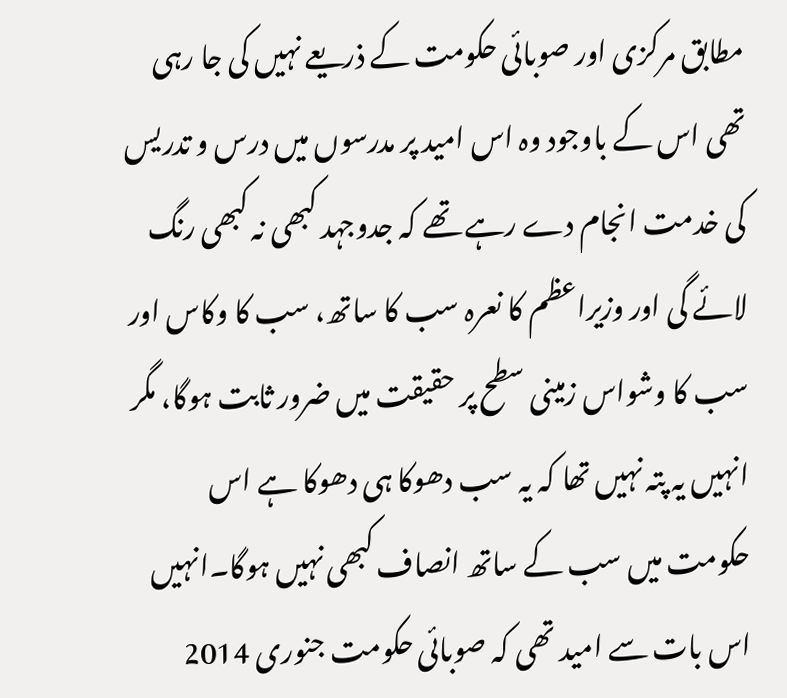مطابق مرکزی اور صوبائی حکومت کے ذریعے نہیں کی جا رہی تھی اس کے باوجود وہ اس امید پر مدرسوں میں درس و تدریس کی خدمت انجام دے رہے تھے کہ جدوجہد کبھی نہ کبھی رنگ لائے گی اور وزیراعظم کا نعرہ سب کا ساتھ، سب کا وکاس اور سب کا وشواس زمینی سطح پر حقیقت میں ضرور ثابت ہوگا، مگر انہیں یہ پتہ نہیں تھا کہ یہ سب دھوکا ہی دھوکا ہے اس حکومت میں سب کے ساتھ انصاف کبھی نہیں ہوگا۔انہیں اس بات سے امید تھی کہ صوبائی حکومت جنوری 2014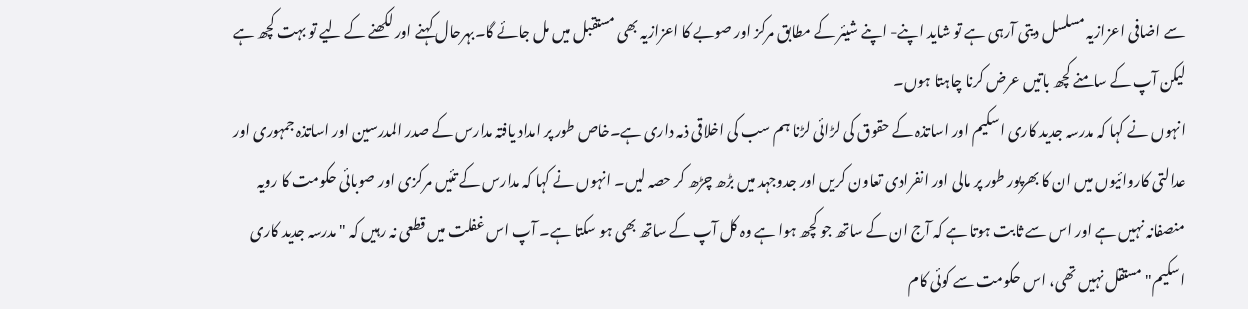سے اضافی اعزازیہ مسلسل دیتی آرہی ہے تو شاید اپنے- اپنے شیئر کے مطابق مرکز اور صوبے کا اعزازیہ بھی مستقبل میں مل جائے گا۔بہرحال کہنے اور لکھنے کے لیے تو بہت کچھ ہے لیکن آپ کے سامنے کچھ باتیں عرض کرنا چاہتا ہوں۔
انہوں نے کہا کہ مدرسہ جدید کاری اسکیم اور اساتذہ کے حقوق کی لڑائی لڑنا ہم سب کی اخلاقی ذمہ داری ہے۔خاص طور پر امداد یافتہ مدارس کے صدر المدرسین اور اساتذہ جمہوری اور عدالتی کاروائیوں میں ان کا بھرپور طور پر مالی اور انفرادی تعاون کریں اور جدوجہد میں بڑھ چڑھ کر حصہ لیں۔ انہوں نے کہا کہ مدارس کے تئیں مرکزی اور صوبائی حکومت کا رویہ منصفانہ نہیں ہے اور اس سے ثابت ہوتا ہے کہ آج ان کے ساتھ جو کچھ ہوا ہے وہ کل آپ کے ساتھ بھی ہو سکتا ہے۔ آپ اس غفلت میں قطعی نہ رہیں کہ "مدرسہ جدید کاری اسکیم"مستقل نہیں تھی، اس حکومت سے کوئی کام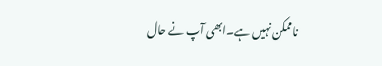ناممکن نہیں ہے۔ابھی آپ نے حال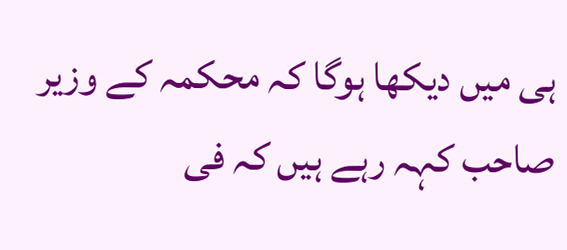ہی میں دیکھا ہوگا کہ محکمہ کے وزیر صاحب کہہ رہے ہیں کہ فی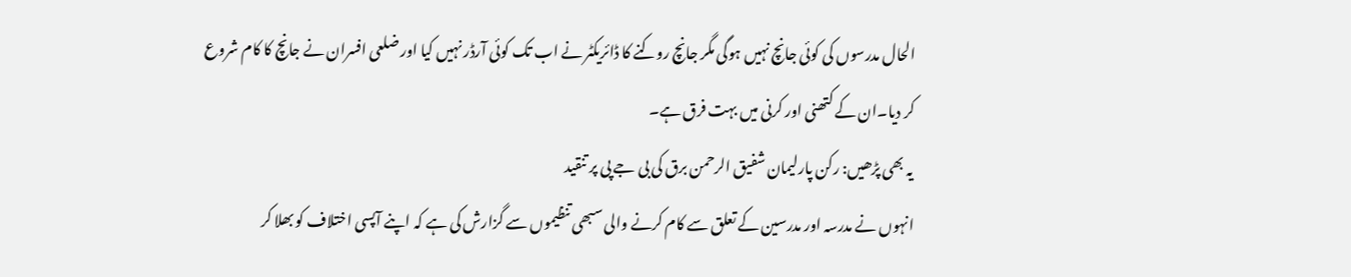الحال مدرسوں کی کوئی جانچ نہیں ہوگی مگر جانچ روکنے کا ڈائریکٹر نے اب تک کوئی آرڈر نہیں کیا اور ضلعی افسران نے جانچ کا کام شروع کر دیا۔ان کے کتھنی اور کرنی میں بہت فرق ہے۔
یہ بھی پڑھیں: رکن پارلیمان شفیق الرحمن برق کی بی جے پی پر تنقید
انہوں نے مدرسہ اور مدرسین کے تعلق سے کام کرنے والی سبھی تنظیموں سے گزارش کی ہے کہ اپنے آپسی اختلاف کو بھلا کر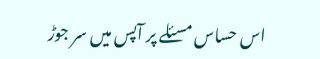اس حساس مسئلے پر آپس میں سر جوڑ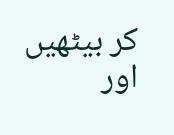کر بیٹھیں اور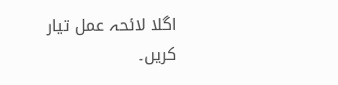اگلا لائحہ عمل تیار کریں۔